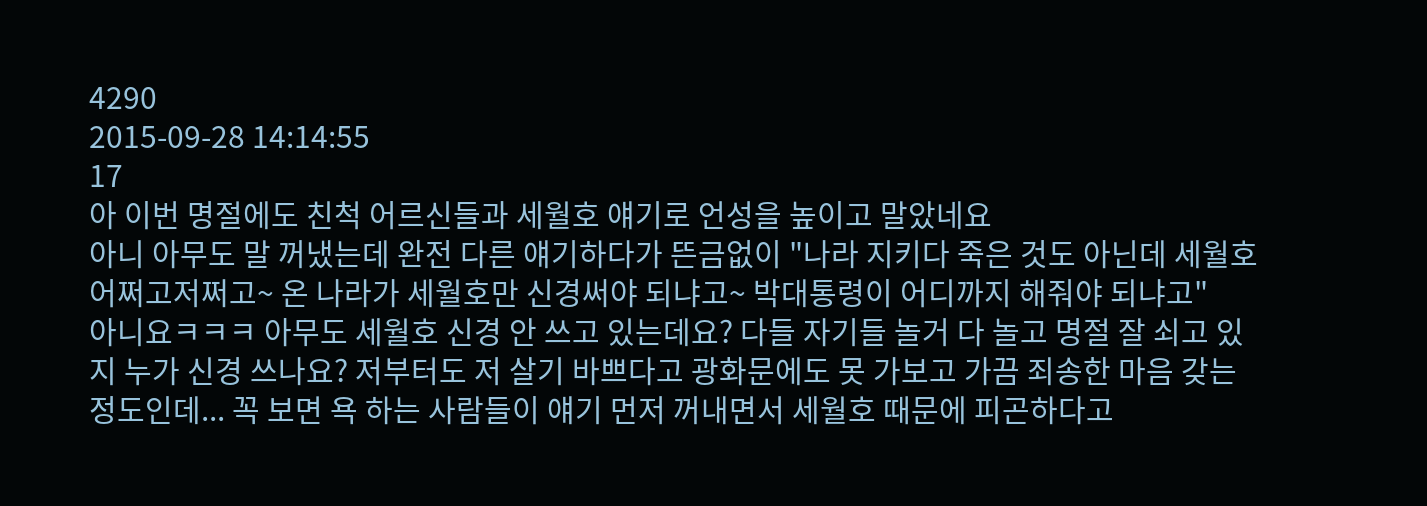4290
2015-09-28 14:14:55
17
아 이번 명절에도 친척 어르신들과 세월호 얘기로 언성을 높이고 말았네요
아니 아무도 말 꺼냈는데 완전 다른 얘기하다가 뜬금없이 "나라 지키다 죽은 것도 아닌데 세월호 어쩌고저쩌고~ 온 나라가 세월호만 신경써야 되냐고~ 박대통령이 어디까지 해줘야 되냐고"
아니요ㅋㅋㅋ 아무도 세월호 신경 안 쓰고 있는데요? 다들 자기들 놀거 다 놀고 명절 잘 쇠고 있지 누가 신경 쓰나요? 저부터도 저 살기 바쁘다고 광화문에도 못 가보고 가끔 죄송한 마음 갖는 정도인데... 꼭 보면 욕 하는 사람들이 얘기 먼저 꺼내면서 세월호 때문에 피곤하다고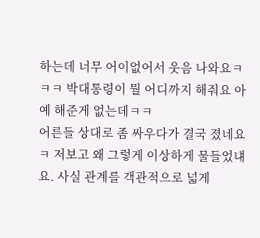하는데 너무 어이없어서 웃음 나와요ㅋㅋㅋ 박대통령이 뭘 어디까지 해줘요 아예 해준게 없는데ㅋㅋ
어른들 상대로 좀 싸우다가 결국 졌네요ㅋ 저보고 왜 그렇게 이상하게 물들었냬요. 사실 관계를 객관적으로 넓게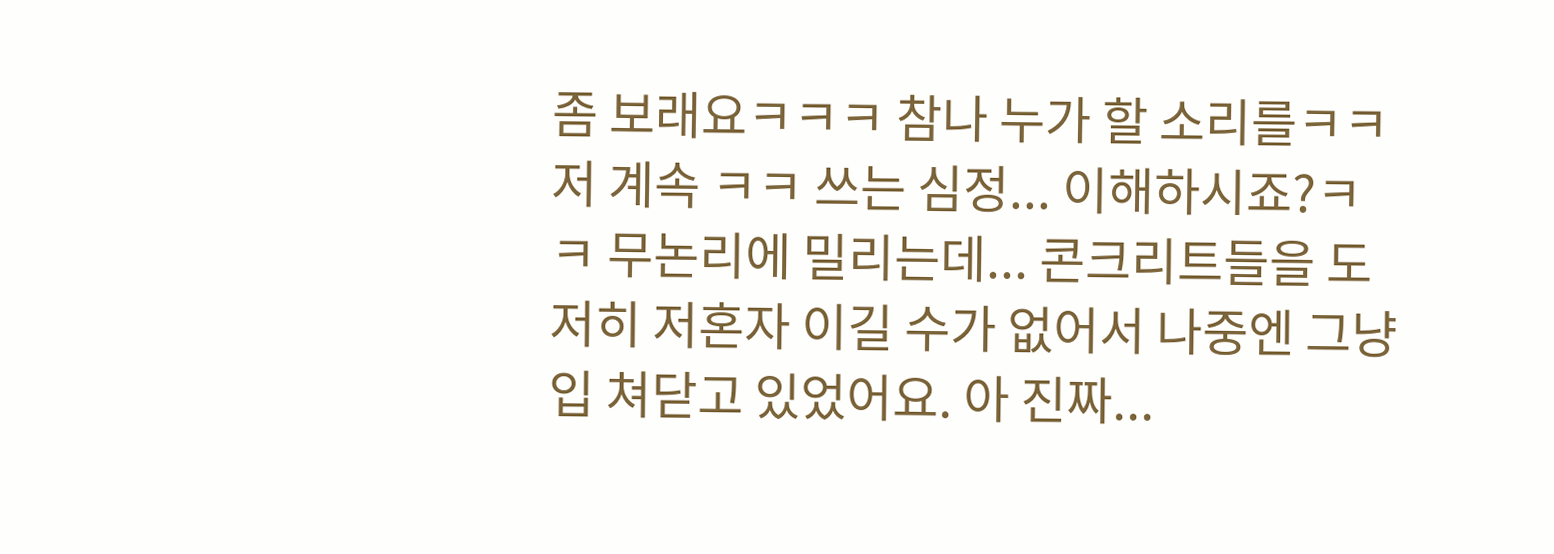좀 보래요ㅋㅋㅋ 참나 누가 할 소리를ㅋㅋ 저 계속 ㅋㅋ 쓰는 심정... 이해하시죠?ㅋㅋ 무논리에 밀리는데... 콘크리트들을 도저히 저혼자 이길 수가 없어서 나중엔 그냥 입 쳐닫고 있었어요. 아 진짜...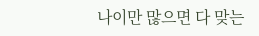나이만 많으면 다 맞는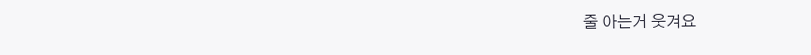줄 아는거 웃겨요